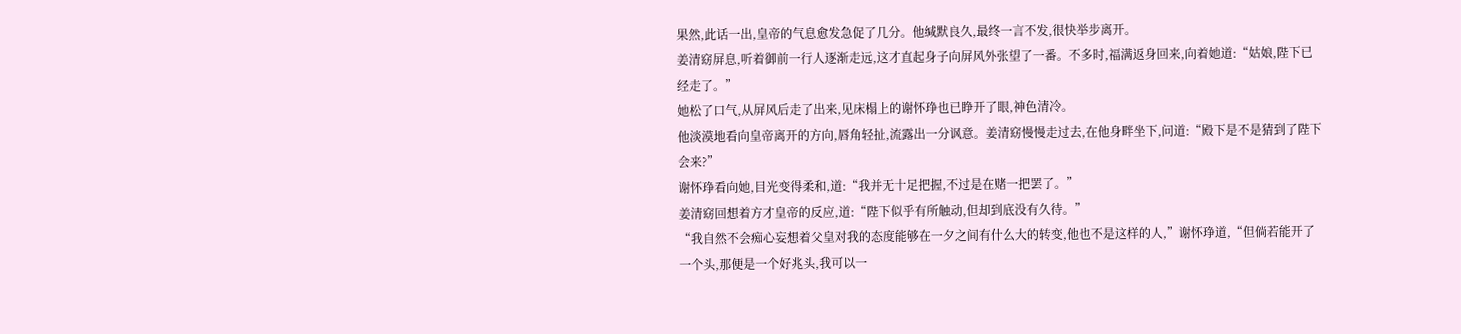果然,此话一出,皇帝的气息愈发急促了几分。他缄默良久,最终一言不发,很快举步离开。
姜清窈屏息,听着御前一行人逐渐走远,这才直起身子向屏风外张望了一番。不多时,福满返身回来,向着她道:“姑娘,陛下已经走了。”
她松了口气,从屏风后走了出来,见床榻上的谢怀琤也已睁开了眼,神色清冷。
他淡漠地看向皇帝离开的方向,唇角轻扯,流露出一分讽意。姜清窈慢慢走过去,在他身畔坐下,问道:“殿下是不是猜到了陛下会来?”
谢怀琤看向她,目光变得柔和,道:“我并无十足把握,不过是在赌一把罢了。”
姜清窈回想着方才皇帝的反应,道:“陛下似乎有所触动,但却到底没有久待。”
“我自然不会痴心妄想着父皇对我的态度能够在一夕之间有什么大的转变,他也不是这样的人,”谢怀琤道,“但倘若能开了一个头,那便是一个好兆头,我可以一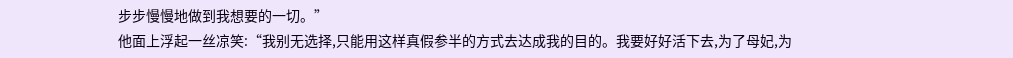步步慢慢地做到我想要的一切。”
他面上浮起一丝凉笑:“我别无选择,只能用这样真假参半的方式去达成我的目的。我要好好活下去,为了母妃,为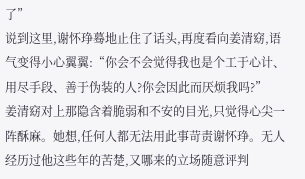了”
说到这里,谢怀琤蓦地止住了话头,再度看向姜清窈,语气变得小心翼翼:“你会不会觉得我也是个工于心计、用尽手段、善于伪装的人?你会因此而厌烦我吗?”
姜清窈对上那隐含着脆弱和不安的目光,只觉得心尖一阵酥麻。她想,任何人都无法用此事苛责谢怀琤。无人经历过他这些年的苦楚,又哪来的立场随意评判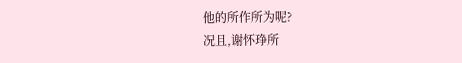他的所作所为呢?
况且,谢怀琤所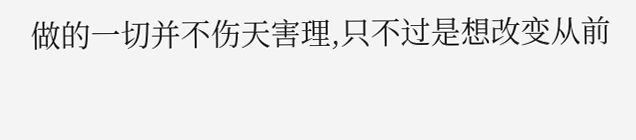做的一切并不伤天害理,只不过是想改变从前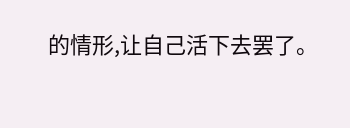的情形,让自己活下去罢了。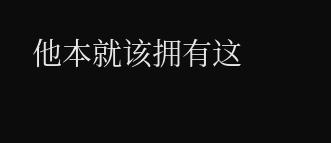他本就该拥有这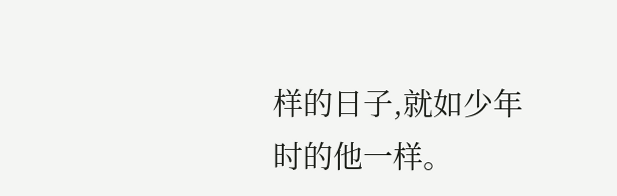样的日子,就如少年时的他一样。